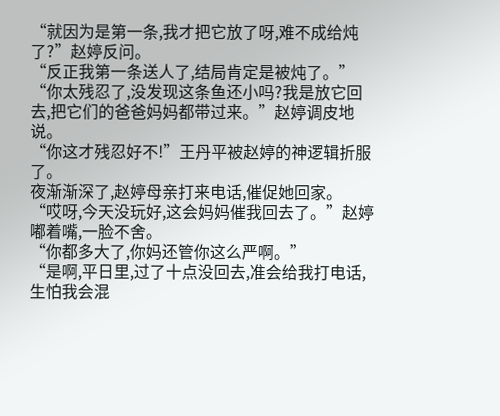“就因为是第一条,我才把它放了呀,难不成给炖了?”赵婷反问。
“反正我第一条送人了,结局肯定是被炖了。”
“你太残忍了,没发现这条鱼还小吗?我是放它回去,把它们的爸爸妈妈都带过来。”赵婷调皮地说。
“你这才残忍好不!”王丹平被赵婷的神逻辑折服了。
夜渐渐深了,赵婷母亲打来电话,催促她回家。
“哎呀,今天没玩好,这会妈妈催我回去了。”赵婷嘟着嘴,一脸不舍。
“你都多大了,你妈还管你这么严啊。”
“是啊,平日里,过了十点没回去,准会给我打电话,生怕我会混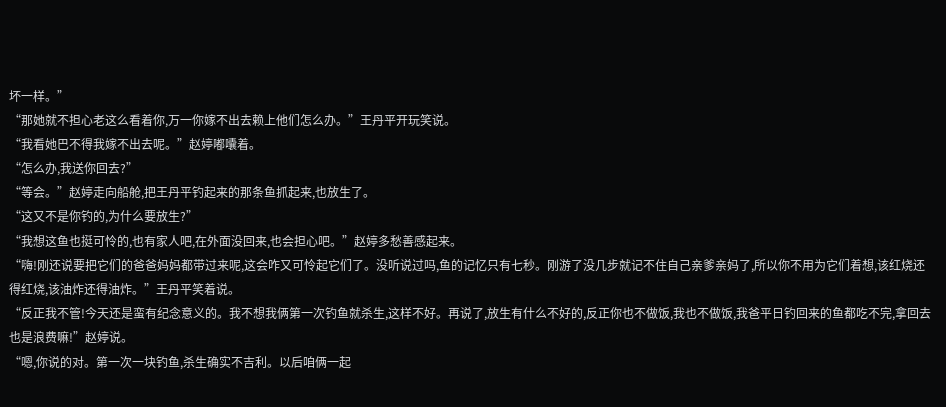坏一样。”
“那她就不担心老这么看着你,万一你嫁不出去赖上他们怎么办。”王丹平开玩笑说。
“我看她巴不得我嫁不出去呢。”赵婷嘟囔着。
“怎么办,我送你回去?”
“等会。”赵婷走向船舱,把王丹平钓起来的那条鱼抓起来,也放生了。
“这又不是你钓的,为什么要放生?”
“我想这鱼也挺可怜的,也有家人吧,在外面没回来,也会担心吧。”赵婷多愁善感起来。
“嗨!刚还说要把它们的爸爸妈妈都带过来呢,这会咋又可怜起它们了。没听说过吗,鱼的记忆只有七秒。刚游了没几步就记不住自己亲爹亲妈了,所以你不用为它们着想,该红烧还得红烧,该油炸还得油炸。”王丹平笑着说。
“反正我不管!今天还是蛮有纪念意义的。我不想我俩第一次钓鱼就杀生,这样不好。再说了,放生有什么不好的,反正你也不做饭,我也不做饭,我爸平日钓回来的鱼都吃不完,拿回去也是浪费嘛!”赵婷说。
“嗯,你说的对。第一次一块钓鱼,杀生确实不吉利。以后咱俩一起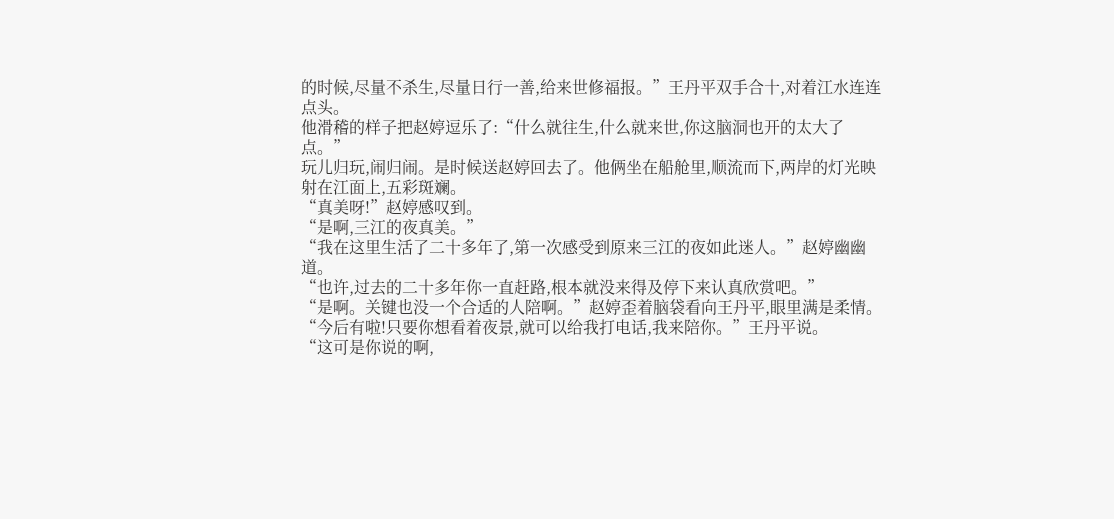的时候,尽量不杀生,尽量日行一善,给来世修福报。”王丹平双手合十,对着江水连连点头。
他滑稽的样子把赵婷逗乐了:“什么就往生,什么就来世,你这脑洞也开的太大了点。”
玩儿归玩,闹归闹。是时候送赵婷回去了。他俩坐在船舱里,顺流而下,两岸的灯光映射在江面上,五彩斑斓。
“真美呀!”赵婷感叹到。
“是啊,三江的夜真美。”
“我在这里生活了二十多年了,第一次感受到原来三江的夜如此迷人。”赵婷幽幽道。
“也许,过去的二十多年你一直赶路,根本就没来得及停下来认真欣赏吧。”
“是啊。关键也没一个合适的人陪啊。”赵婷歪着脑袋看向王丹平,眼里满是柔情。
“今后有啦!只要你想看着夜景,就可以给我打电话,我来陪你。”王丹平说。
“这可是你说的啊,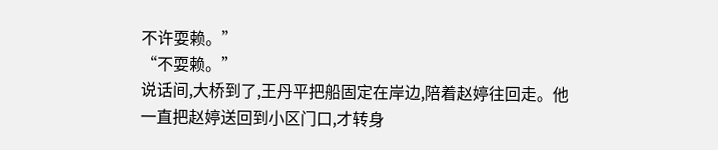不许耍赖。”
“不耍赖。”
说话间,大桥到了,王丹平把船固定在岸边,陪着赵婷往回走。他一直把赵婷送回到小区门口,才转身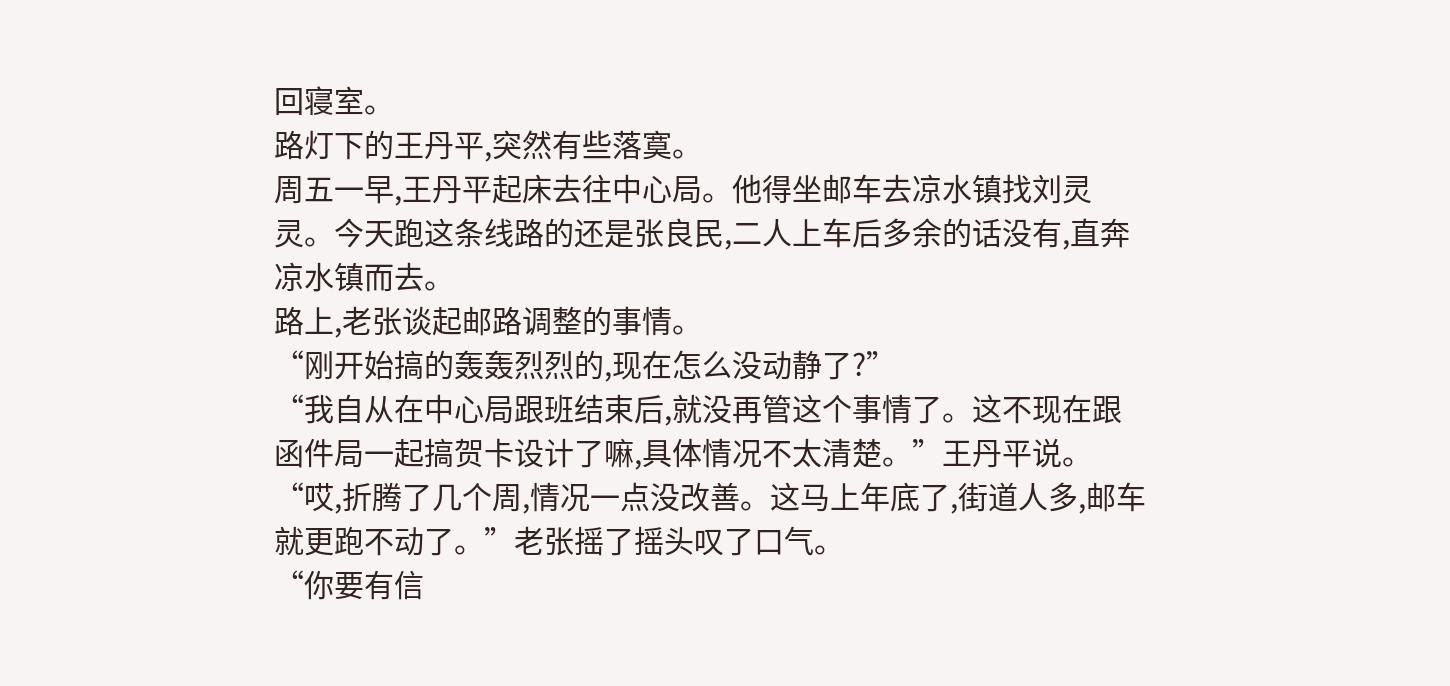回寝室。
路灯下的王丹平,突然有些落寞。
周五一早,王丹平起床去往中心局。他得坐邮车去凉水镇找刘灵灵。今天跑这条线路的还是张良民,二人上车后多余的话没有,直奔凉水镇而去。
路上,老张谈起邮路调整的事情。
“刚开始搞的轰轰烈烈的,现在怎么没动静了?”
“我自从在中心局跟班结束后,就没再管这个事情了。这不现在跟函件局一起搞贺卡设计了嘛,具体情况不太清楚。”王丹平说。
“哎,折腾了几个周,情况一点没改善。这马上年底了,街道人多,邮车就更跑不动了。”老张摇了摇头叹了口气。
“你要有信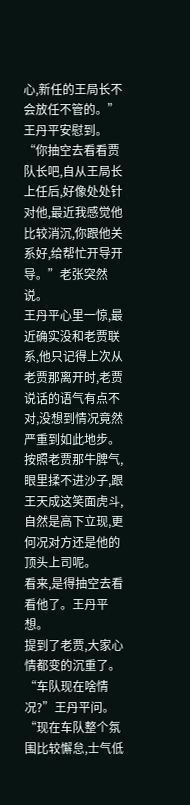心,新任的王局长不会放任不管的。”王丹平安慰到。
“你抽空去看看贾队长吧,自从王局长上任后,好像处处针对他,最近我感觉他比较消沉,你跟他关系好,给帮忙开导开导。”老张突然说。
王丹平心里一惊,最近确实没和老贾联系,他只记得上次从老贾那离开时,老贾说话的语气有点不对,没想到情况竟然严重到如此地步。
按照老贾那牛脾气,眼里揉不进沙子,跟王天成这笑面虎斗,自然是高下立现,更何况对方还是他的顶头上司呢。
看来,是得抽空去看看他了。王丹平想。
提到了老贾,大家心情都变的沉重了。
“车队现在啥情况?”王丹平问。
“现在车队整个氛围比较懈怠,士气低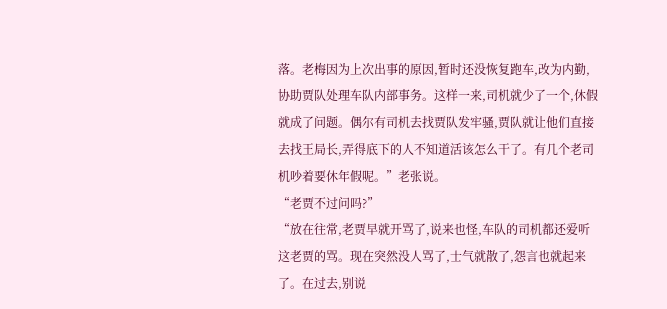落。老梅因为上次出事的原因,暂时还没恢复跑车,改为内勤,协助贾队处理车队内部事务。这样一来,司机就少了一个,休假就成了问题。偶尔有司机去找贾队发牢骚,贾队就让他们直接去找王局长,弄得底下的人不知道活该怎么干了。有几个老司机吵着要休年假呢。”老张说。
“老贾不过问吗?”
“放在往常,老贾早就开骂了,说来也怪,车队的司机都还爱听这老贾的骂。现在突然没人骂了,士气就散了,怨言也就起来了。在过去,别说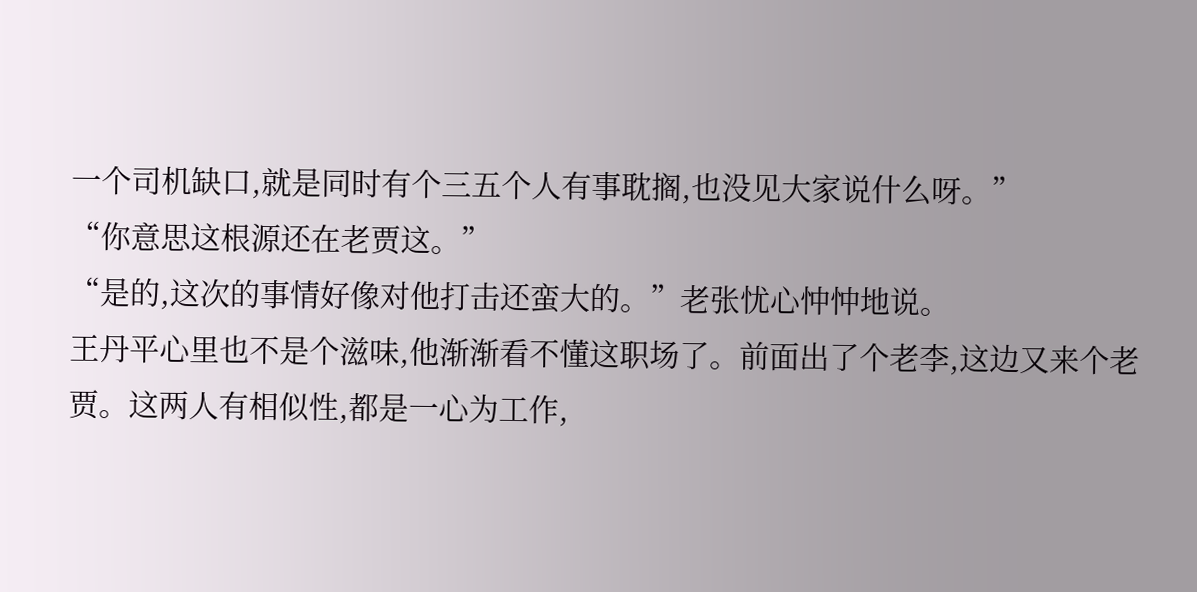一个司机缺口,就是同时有个三五个人有事耽搁,也没见大家说什么呀。”
“你意思这根源还在老贾这。”
“是的,这次的事情好像对他打击还蛮大的。”老张忧心忡忡地说。
王丹平心里也不是个滋味,他渐渐看不懂这职场了。前面出了个老李,这边又来个老贾。这两人有相似性,都是一心为工作,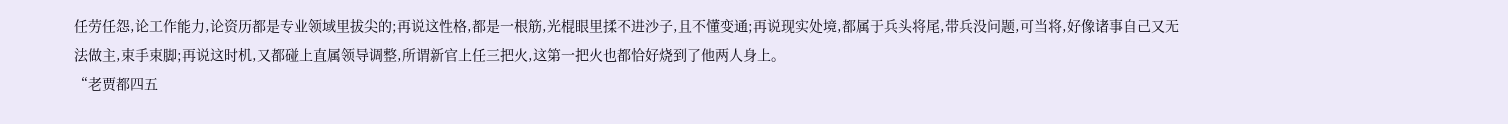任劳任怨,论工作能力,论资历都是专业领域里拔尖的;再说这性格,都是一根筋,光棍眼里揉不进沙子,且不懂变通;再说现实处境,都属于兵头将尾,带兵没问题,可当将,好像诸事自己又无法做主,束手束脚;再说这时机,又都碰上直属领导调整,所谓新官上任三把火,这第一把火也都恰好烧到了他两人身上。
“老贾都四五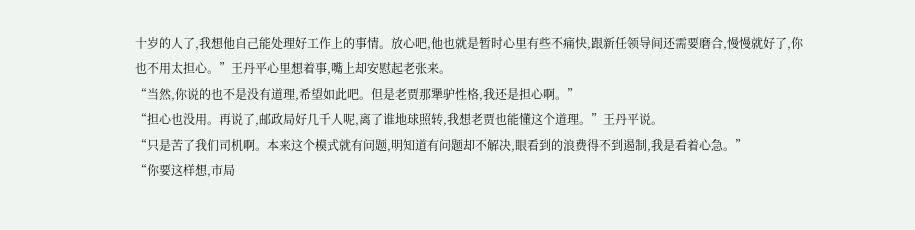十岁的人了,我想他自己能处理好工作上的事情。放心吧,他也就是暂时心里有些不痛快,跟新任领导间还需要磨合,慢慢就好了,你也不用太担心。”王丹平心里想着事,嘴上却安慰起老张来。
“当然,你说的也不是没有道理,希望如此吧。但是老贾那犟驴性格,我还是担心啊。”
“担心也没用。再说了,邮政局好几千人呢,离了谁地球照转,我想老贾也能懂这个道理。”王丹平说。
“只是苦了我们司机啊。本来这个模式就有问题,明知道有问题却不解决,眼看到的浪费得不到遏制,我是看着心急。”
“你要这样想,市局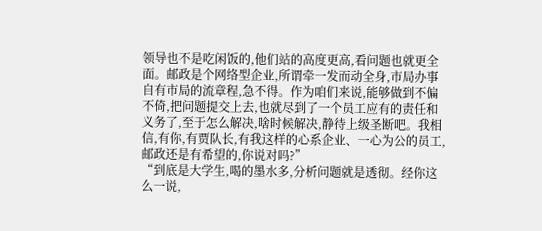领导也不是吃闲饭的,他们站的高度更高,看问题也就更全面。邮政是个网络型企业,所谓牵一发而动全身,市局办事自有市局的流章程,急不得。作为咱们来说,能够做到不偏不倚,把问题提交上去,也就尽到了一个员工应有的责任和义务了,至于怎么解决,啥时候解决,静待上级圣断吧。我相信,有你,有贾队长,有我这样的心系企业、一心为公的员工,邮政还是有希望的,你说对吗?”
“到底是大学生,喝的墨水多,分析问题就是透彻。经你这么一说,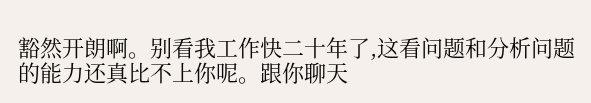豁然开朗啊。别看我工作快二十年了,这看问题和分析问题的能力还真比不上你呢。跟你聊天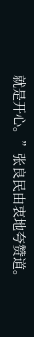就是开心。”张良民由衷地夸赞道。